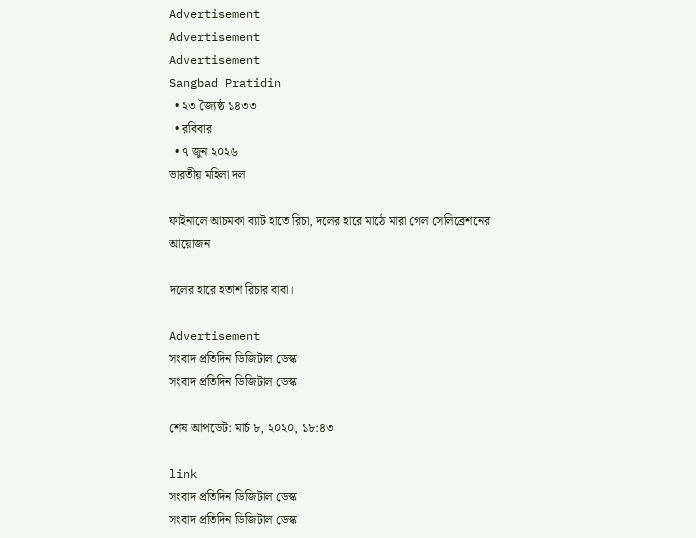Advertisement
Advertisement
Advertisement
Sangbad Pratidin
  • ২৩ জ্যৈষ্ঠ ১৪৩৩
  • রবিবার
  • ৭ জুন ২০২৬
ভারতীয় মহিলা দল

ফাইনালে আচমকা ব্যাট হাতে রিচা, দলের হারে মাঠে মারা গেল সেলিব্রেশনের আয়োজন

দলের হারে হতাশ রিচার বাবা।

Advertisement
সংবাদ প্রতিদিন ডিজিটাল ডেস্ক
সংবাদ প্রতিদিন ডিজিটাল ডেস্ক

শেষ আপডেট: মার্চ ৮, ২০২০, ১৮:৪৩

link
সংবাদ প্রতিদিন ডিজিটাল ডেস্ক
সংবাদ প্রতিদিন ডিজিটাল ডেস্ক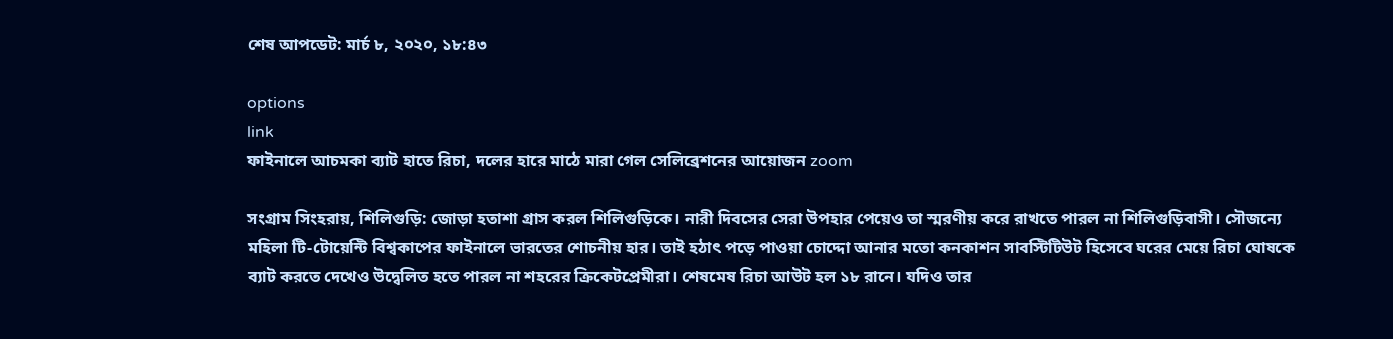শেষ আপডেট: মার্চ ৮, ২০২০, ১৮:৪৩

options
link
ফাইনালে আচমকা ব্যাট হাতে রিচা, দলের হারে মাঠে মারা গেল সেলিব্রেশনের আয়োজন zoom

সংগ্রাম সিংহরায়, শিলিগুড়ি: জোড়া হতাশা গ্রাস করল শিলিগুড়িকে। নারী দিবসের সেরা উপহার পেয়েও তা স্মরণীয় করে রাখতে পারল না শিলিগুড়িবাসী। সৌজন্যে মহিলা টি-টোয়েন্টি বিশ্বকাপের ফাইনালে ভারতের শোচনীয় হার। তাই হঠাৎ পড়ে পাওয়া চোদ্দো আনার মতো কনকাশন সাবস্টিটিউট হিসেবে ঘরের মেয়ে রিচা ঘোষকে ব্যাট করতে দেখেও উদ্বেলিত হতে পারল না শহরের ক্রিকেটপ্রেমীরা। শেষমেষ রিচা আউট হল ১৮ রানে। যদিও তার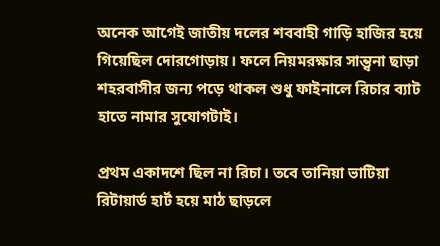অনেক আগেই জাতীয় দলের শববাহী গাড়ি হাজির হয়ে গিয়েছিল দোরগোড়ায়। ফলে নিয়মরক্ষার সান্ত্বনা ছাড়া শহরবাসীর জন্য পড়ে থাকল শুধু ফাইনালে রিচার ব্যাট হাতে নামার সুযোগটাই।

প্রথম একাদশে ছিল না রিচা। তবে তানিয়া ভাটিয়া রিটায়ার্ড হার্ট হয়ে মাঠ ছাড়লে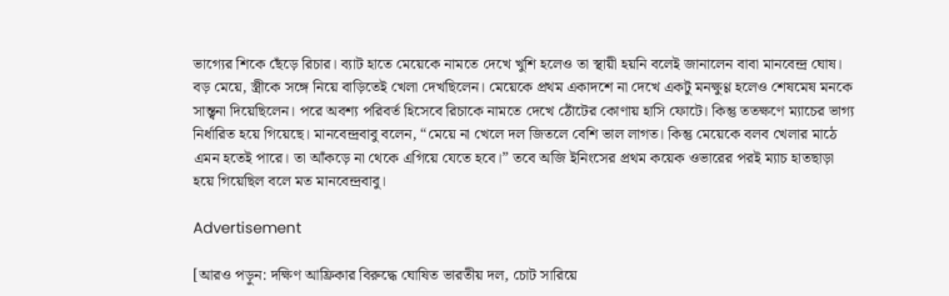ভাগ্যের শিকে ছেঁড়ে রিচার। ব্যাট হাতে মেয়েকে নামতে দেখে খুশি হলেও তা স্থায়ী হয়নি বলেই জানালেন বাবা মানবেন্দ্র ঘোষ। বড় মেয়ে, স্ত্রীকে সঙ্গে নিয়ে বাড়িতেই খেলা দেখছিলেন। মেয়েকে প্রথম একাদশে না দেখে একটু মনক্ষুণ্ণ হলেও শেষমেষ মনকে সান্ত্বনা দিয়েছিলেন। পরে অবশ্য পরিবর্ত হিসেবে রিচাকে নামতে দেখে ঠোঁটের কোণায় হাসি ফোটে। কিন্তু ততক্ষণে ম্যাচের ভাগ্য নির্ধারিত হয়ে গিয়েছে। মানবেন্দ্রবাবু বলেন, “মেয়ে না খেলে দল জিতলে বেশি ভাল লাগত। কিন্তু মেয়েকে বলব খেলার মাঠে এমন হতেই পারে। তা আঁকড়ে না থেকে এগিয়ে যেতে হবে।” তবে অজি ইনিংসের প্রথম কয়েক ওভারের পরই ম্যাচ হাতছাড়া হয়ে গিয়েছিল বলে মত মানবেন্দ্রবাবু।

Advertisement

[আরও পড়ুন: দক্ষিণ আফ্রিকার বিরুদ্ধে ঘোষিত ভারতীয় দল, চোট সারিয়ে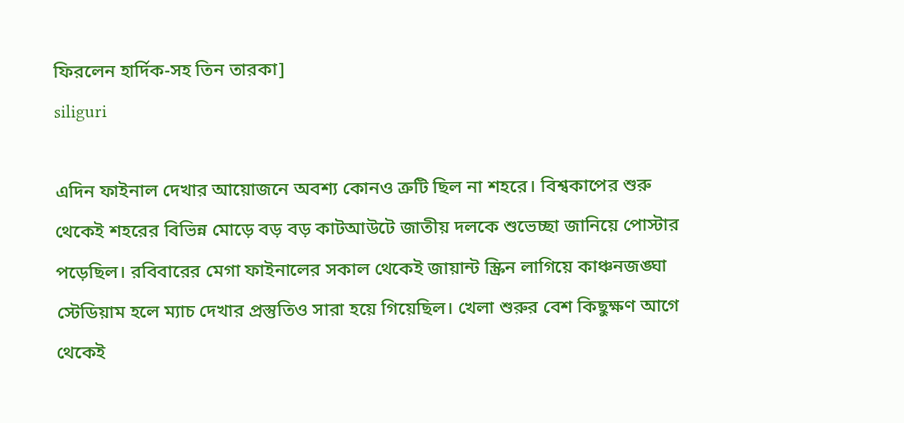ফিরলেন হার্দিক-সহ তিন তারকা]
siliguri

এদিন ফাইনাল দেখার আয়োজনে অবশ্য কোনও ত্রুটি ছিল না শহরে। বিশ্বকাপের শুরু থেকেই শহরের বিভিন্ন মোড়ে বড় বড় কাটআউটে জাতীয় দলকে শুভেচ্ছা জানিয়ে পোস্টার পড়েছিল। রবিবারের মেগা ফাইনালের সকাল থেকেই জায়ান্ট স্ক্রিন লাগিয়ে কাঞ্চনজঙ্ঘা স্টেডিয়াম হলে ম্যাচ দেখার প্রস্তুতিও সারা হয়ে গিয়েছিল। খেলা শুরুর বেশ কিছুক্ষণ আগে থেকেই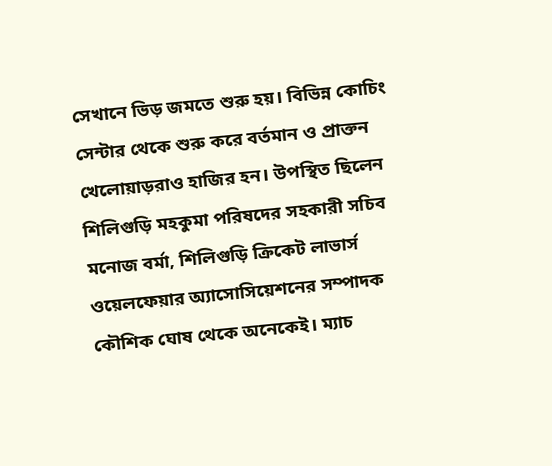সেখানে ভিড় জমতে শুরু হয়। বিভিন্ন কোচিং সেন্টার থেকে শুরু করে বর্তমান ও প্রাক্তন খেলোয়াড়রাও হাজির হন। উপস্থিত ছিলেন শিলিগুড়ি মহকুমা পরিষদের সহকারী সচিব মনোজ বর্মা, শিলিগুড়ি ক্রিকেট লাভার্স ওয়েলফেয়ার অ্যাসোসিয়েশনের সম্পাদক কৌশিক ঘোষ থেকে অনেকেই। ম্যাচ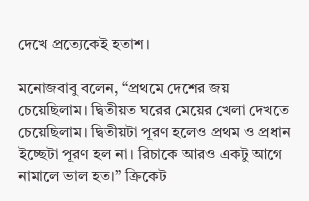দেখে প্রত্যেকেই হতাশ।

মনোজবাবু বলেন, “প্রথমে দেশের জয় চেয়েছিলাম। দ্বিতীয়ত ঘরের মেয়ের খেলা দেখতে চেয়েছিলাম। দ্বিতীয়টা পূরণ হলেও প্রথম ও প্রধান ইচ্ছেটা পূরণ হল না। রিচাকে আরও একটু আগে নামালে ভাল হত।” ক্রিকেট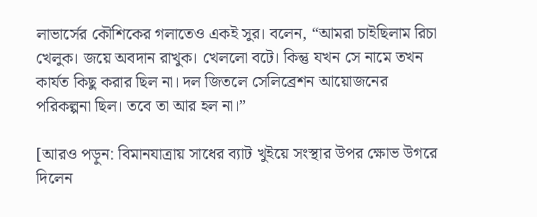লাভার্সের কৌশিকের গলাতেও একই সুর। বলেন, “আমরা চাইছিলাম রিচা খেলুক। জয়ে অবদান রাখুক। খেললো বটে। কিন্তু যখন সে নামে তখন কার্যত কিছু করার ছিল না। দল জিতলে সেলিব্রেশন আয়োজনের পরিকল্পনা ছিল। তবে তা আর হল না।”

[আরও পড়ুন: বিমানযাত্রায় সাধের ব্যাট খুইয়ে সংস্থার উপর ক্ষোভ উগরে দিলেন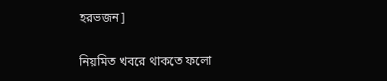হরভজন]

নিয়মিত খবরে থাকতে ফলো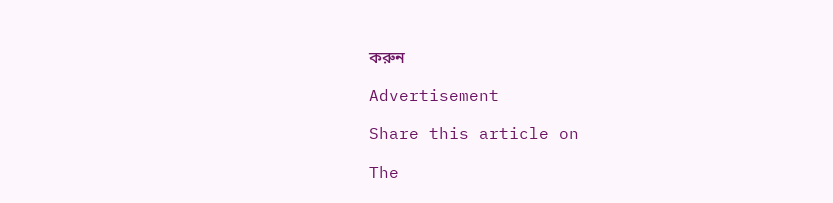করুন

Advertisement

Share this article on

The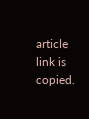article link is copied.